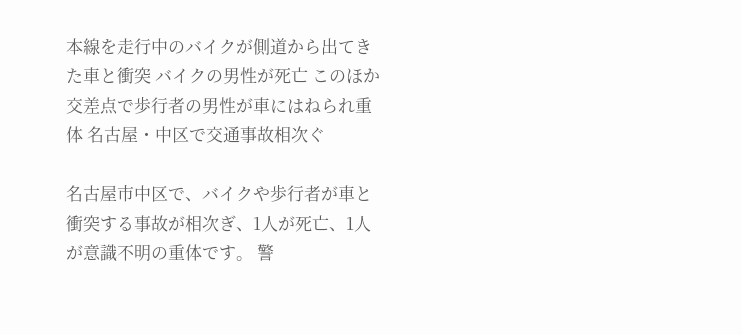本線を走行中のバイクが側道から出てきた車と衝突 バイクの男性が死亡 このほか交差点で歩行者の男性が車にはねられ重体 名古屋・中区で交通事故相次ぐ

名古屋市中区で、バイクや歩行者が車と衝突する事故が相次ぎ、1人が死亡、1人が意識不明の重体です。 警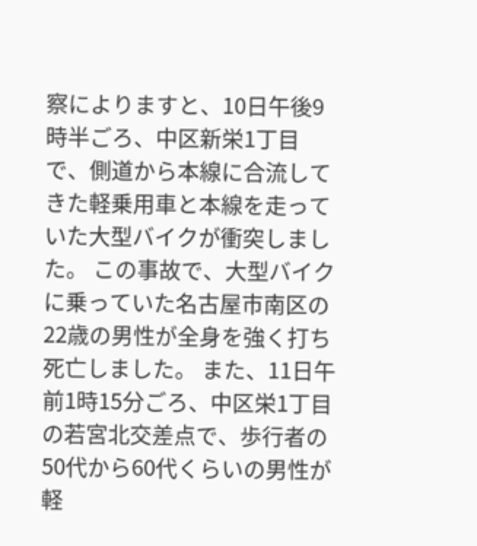察によりますと、10日午後9時半ごろ、中区新栄1丁目で、側道から本線に合流してきた軽乗用車と本線を走っていた大型バイクが衝突しました。 この事故で、大型バイクに乗っていた名古屋市南区の22歳の男性が全身を強く打ち死亡しました。 また、11日午前1時15分ごろ、中区栄1丁目の若宮北交差点で、歩行者の50代から60代くらいの男性が軽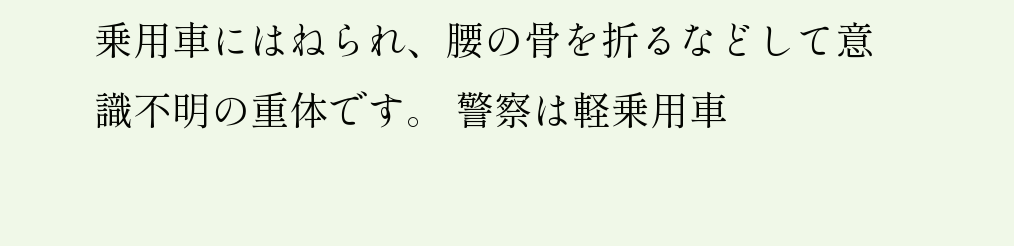乗用車にはねられ、腰の骨を折るなどして意識不明の重体です。 警察は軽乗用車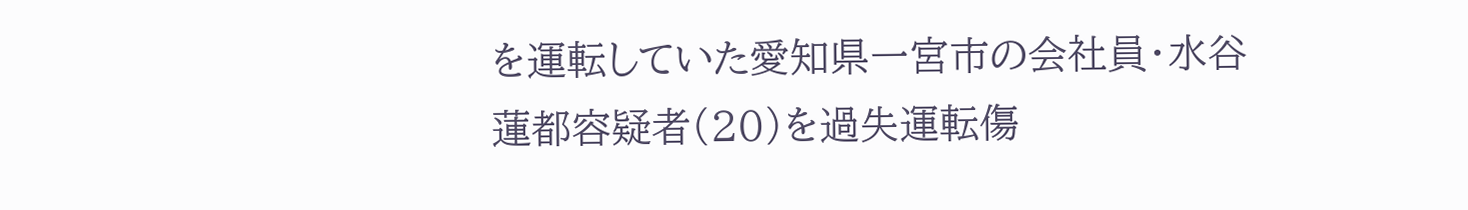を運転していた愛知県一宮市の会社員・水谷蓮都容疑者(20)を過失運転傷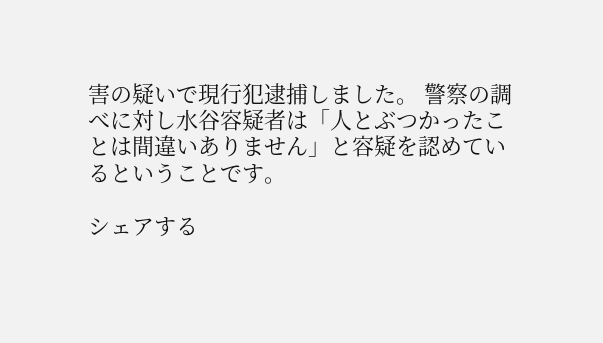害の疑いで現行犯逮捕しました。 警察の調べに対し水谷容疑者は「人とぶつかったことは間違いありません」と容疑を認めているということです。

シェアする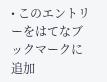• このエントリーをはてなブックマークに追加